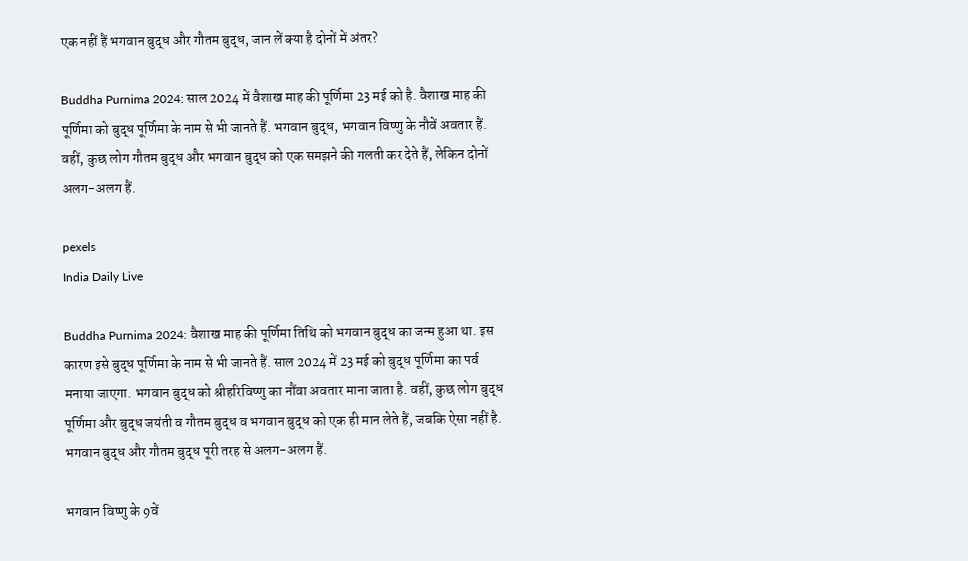एक नहीं हैं भगवान बुद्ध और गौतम बुद्ध, जान लें क्या है दोनों में अंतर?

Buddha Purnima 2024: साल 2024 में वैशाख माह की पूर्णिमा 23 मई को है. वैशाख माह की पूर्णिमा को बुद्ध पूर्णिमा के नाम से भी जानते हैं. भगवान बुद्ध, भगवान विष्णु के नौवें अवतार हैं. वहीं, कुछ लोग गौतम बुद्ध और भगवान बुद्ध को एक समझने की गलती कर देते हैं, लेकिन दोनों अलग-अलग हैं.

pexels
India Daily Live

Buddha Purnima 2024: वैशाख माह की पूर्णिमा तिथि को भगवान बुद्ध का जन्म हुआ था. इस कारण इसे बुद्ध पूर्णिमा के नाम से भी जानते हैं. साल 2024 में 23 मई को बुद्ध पूर्णिमा का पर्व मनाया जाएगा. भगवान बुद्ध को श्रीहरिविष्णु का नौंवा अवतार माना जाता है. वहीं, कुछ लोग बुद्ध पूर्णिमा और बुद्ध जयंती व गौतम बुद्ध व भगवान बुद्ध को एक ही मान लेते हैं, जबकि ऐसा नहीं है. भगवान बुद्ध और गौतम बुद्ध पूरी तरह से अलग-अलग हैं.

भगवान विष्णु के 9वें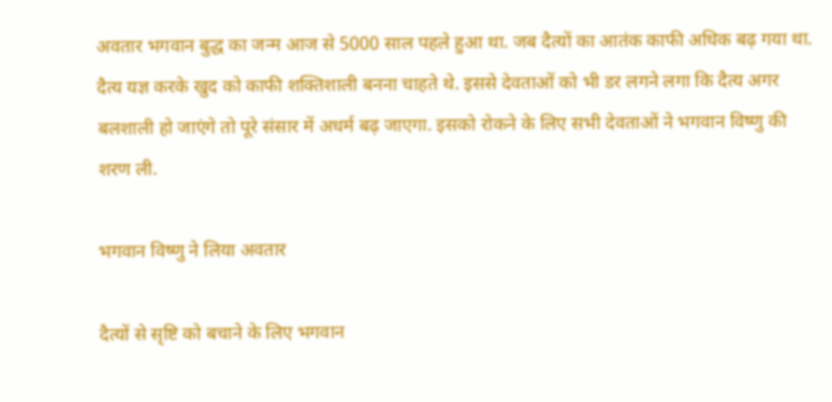अवतार भगवान बुद्ध का जन्म आज से 5000 साल पहले हुआ था. जब दैत्यों का आतंक काफी अधिक बढ़ गया था. दैत्य यज्ञ करके खुद को काफी शक्तिशाली बनना चाहते थे. इससे देवताओं को भी डर लगने लगा कि दैत्य अगर बलशाली हो जाएंगे तो पूरे संसार में अधर्म बढ़ जाएगा. इसको रोकने के लिए सभी देवताओं ने भगवान विष्णु की शरण ली.

भगवान विष्णु ने लिया अवतार

दैत्यों से सृष्टि को बचाने के लिए भगवान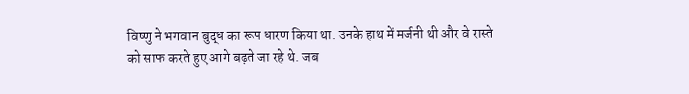विष्णु ने भगवान बुद्ध का रूप धारण किया था. उनके हाथ में मर्जनी थी और वे रास्ते को साफ करते हुए आगे बढ़ते जा रहे थे. जब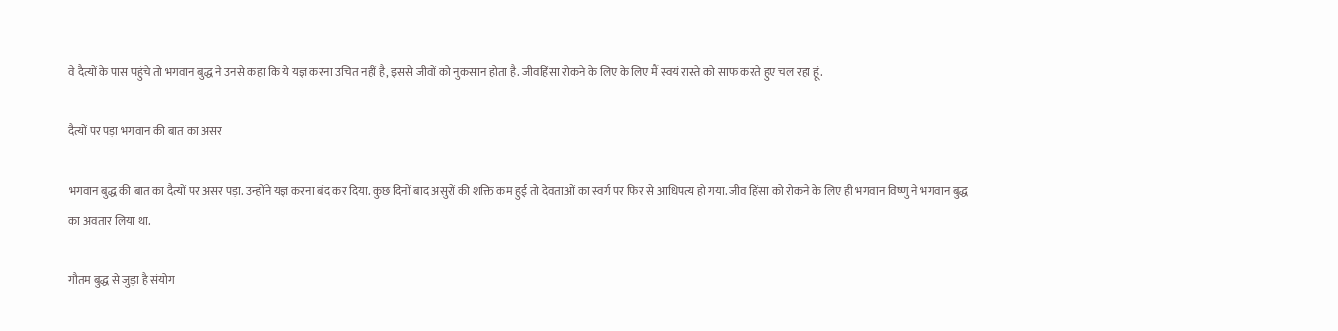वे दैत्यों के पास पहुंचे तो भगवान बुद्ध ने उनसे कहा कि ये यज्ञ करना उचित नहीं है, इससे जीवों को नुकसान होता है. जीवहिंसा रोकने के लिए के लिए मैं स्वयं रास्ते को साफ करते हुए चल रहा हूं.

दैत्यों पर पड़ा भगवान की बात का असर

भगवान बुद्ध की बात का दैत्यों पर असर पड़ा. उन्होंने यज्ञ करना बंद कर दिया. कुछ दिनों बाद असुरों की शक्ति कम हुई तो देवताओं का स्वर्ग पर फिर से आधिपत्य हो गया. जीव हिंसा को रोकने के लिए ही भगवान विष्णु ने भगवान बुद्ध का अवतार लिया था.

गौतम बुद्ध से जुड़ा है संयोग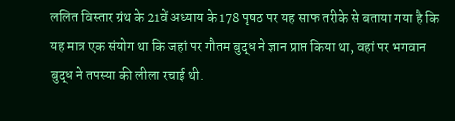ललित विस्तार ग्रंथ के 21वें अध्याय के 178 पृषठ पर यह साफ तरीके से बताया गया है कि यह मात्र एक संयोग था कि जहां पर गौतम बुद्ध ने ज्ञान प्राप्त किया था, वहां पर भगवान बुद्ध ने तपस्या की लीला रचाई थी.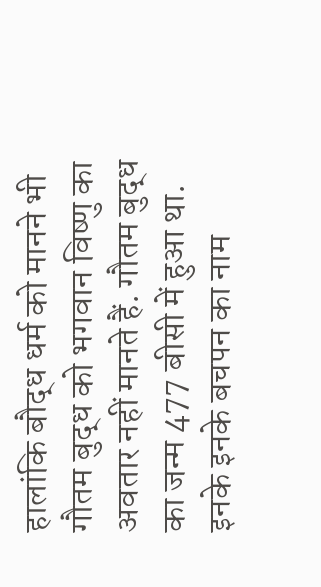हालांकि बौद्ध धर्म को मानने भी गौतम बुद्ध को भगवान विष्णु का अवतार नहीं मानते हैं. गौतम बुद्ध का जन्म 477 बीसी में हुआ था. इनके इनके बचपन का नाम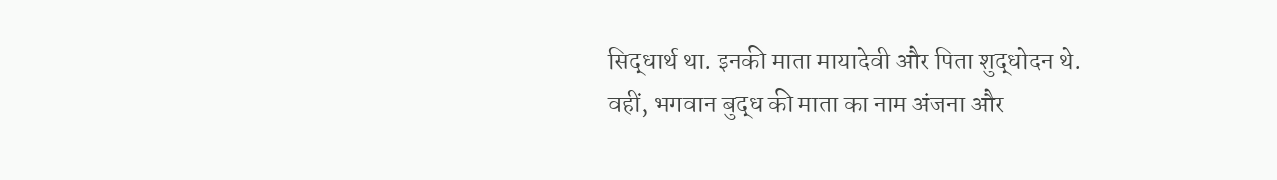सिद्धार्थ था. इनकी माता मायादेवी और पिता शुद्धोदन थे. वहीं, भगवान बुद्ध की माता का नाम अंजना और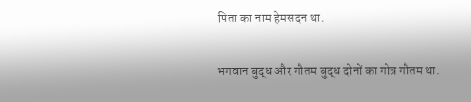पिता का नाम हेमसदन था.

भगवान बुद्ध और गौतम बुद्ध दोनों का गोत्र गौतम था.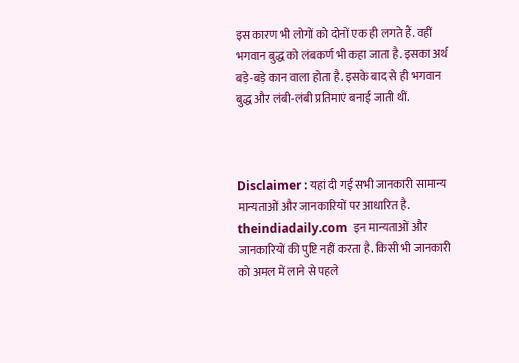इस कारण भी लोगों को दोनों एक ही लगते हैं. वहीं भगवान बुद्ध को लंबकर्ण भी कहा जाता है. इसका अर्थ बड़े-बड़े कान वाला होता है. इसके बाद से ही भगवान बुद्ध और लंबी-लंबी प्रतिमाएं बनाई जाती थीं.



Disclaimer : यहां दी गई सभी जानकारी सामान्य मान्यताओं और जानकारियों पर आधारित है.  theindiadaily.com  इन मान्यताओं और जानकारियों की पुष्टि नहीं करता है. किसी भी जानकारी को अमल में लाने से पहले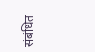संबंधित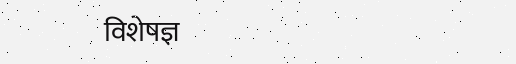विशेषज्ञ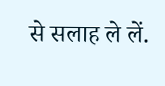से सलाह ले लें.